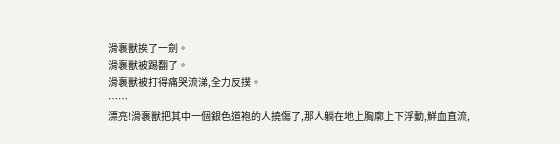滑褢獸挨了一劍。
滑褢獸被踢翻了。
滑褢獸被打得痛哭流涕,全力反撲。
……
漂亮!滑褢獸把其中一個銀色道袍的人撓傷了,那人躺在地上胸廓上下浮動,鮮血直流,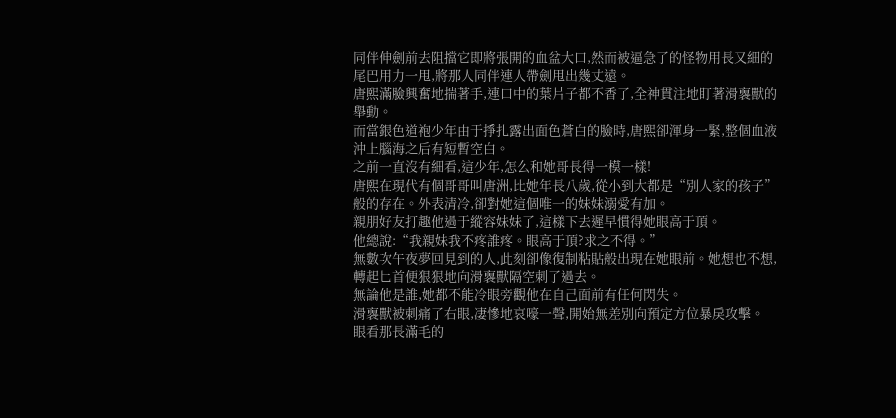同伴伸劍前去阻擋它即將張開的血盆大口,然而被逼急了的怪物用長又細的尾巴用力一甩,將那人同伴連人帶劍甩出幾丈遠。
唐熙滿臉興奮地揣著手,連口中的葉片子都不香了,全神貫注地盯著滑褢獸的舉動。
而當銀色道袍少年由于掙扎露出面色蒼白的臉時,唐熙卻渾身一緊,整個血液沖上腦海之后有短暫空白。
之前一直沒有細看,這少年,怎么和她哥長得一模一樣!
唐熙在現代有個哥哥叫唐洲,比她年長八歲,從小到大都是“別人家的孩子”般的存在。外表清冷,卻對她這個唯一的妹妹溺愛有加。
親朋好友打趣他過于縱容妹妹了,這樣下去遲早慣得她眼高于頂。
他總說:“我親妹我不疼誰疼。眼高于頂?求之不得。”
無數次午夜夢回見到的人,此刻卻像復制粘貼般出現在她眼前。她想也不想,轉起匕首便狠狠地向滑褢獸隔空刺了過去。
無論他是誰,她都不能冷眼旁觀他在自己面前有任何閃失。
滑褢獸被刺痛了右眼,凄慘地哀嚎一聲,開始無差別向預定方位暴戾攻擊。
眼看那長滿毛的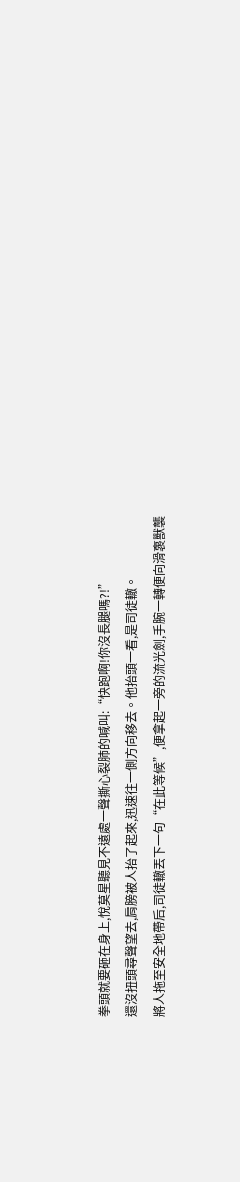拳頭就要砸在身上,悅莫星聽見不遠處一聲撕心裂肺的喊叫:“快跑啊!你沒長腿嗎?!”
還沒扭頭尋聲望去,肩膀被人抬了起來,迅速往一側方向移去。他抬頭一看,是司徒轍。
將人拖至安全地帶后,司徒轍丟下一句“在此等候”,便拿起一旁的流光劍,手腕一轉便向滑褢獸襲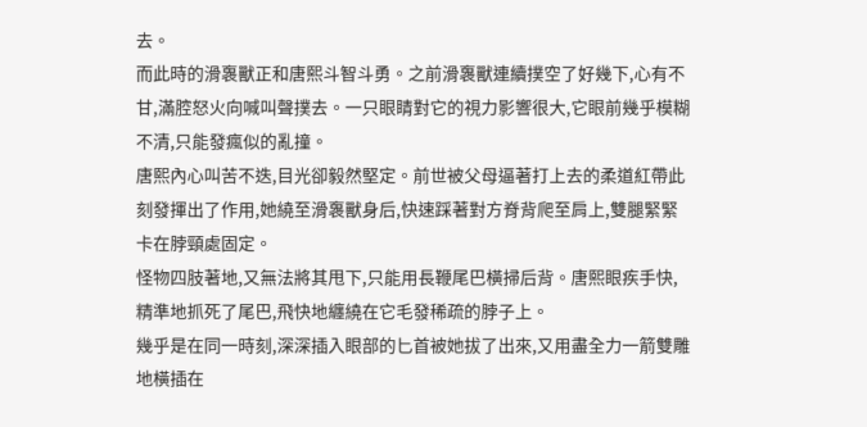去。
而此時的滑褢獸正和唐熙斗智斗勇。之前滑褢獸連續撲空了好幾下,心有不甘,滿腔怒火向喊叫聲撲去。一只眼睛對它的視力影響很大,它眼前幾乎模糊不清,只能發瘋似的亂撞。
唐熙內心叫苦不迭,目光卻毅然堅定。前世被父母逼著打上去的柔道紅帶此刻發揮出了作用,她繞至滑褢獸身后,快速踩著對方脊背爬至肩上,雙腿緊緊卡在脖頸處固定。
怪物四肢著地,又無法將其甩下,只能用長鞭尾巴橫掃后背。唐熙眼疾手快,精準地抓死了尾巴,飛快地纏繞在它毛發稀疏的脖子上。
幾乎是在同一時刻,深深插入眼部的匕首被她拔了出來,又用盡全力一箭雙雕地橫插在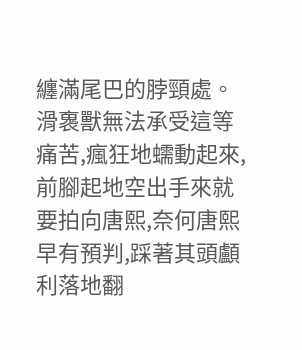纏滿尾巴的脖頸處。
滑褢獸無法承受這等痛苦,瘋狂地蠕動起來,前腳起地空出手來就要拍向唐熙,奈何唐熙早有預判,踩著其頭顱利落地翻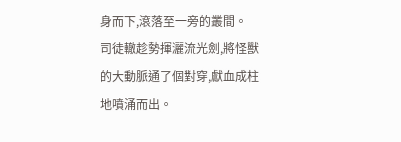身而下,滾落至一旁的叢間。
司徒轍趁勢揮灑流光劍,將怪獸的大動脈通了個對穿,獻血成柱地噴涌而出。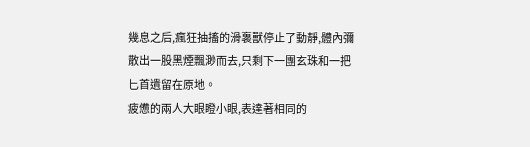幾息之后,瘋狂抽搐的滑褢獸停止了動靜,體內彌散出一股黑煙飄渺而去,只剩下一團玄珠和一把匕首遺留在原地。
疲憊的兩人大眼瞪小眼,表達著相同的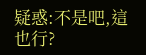疑惑:不是吧,這也行?